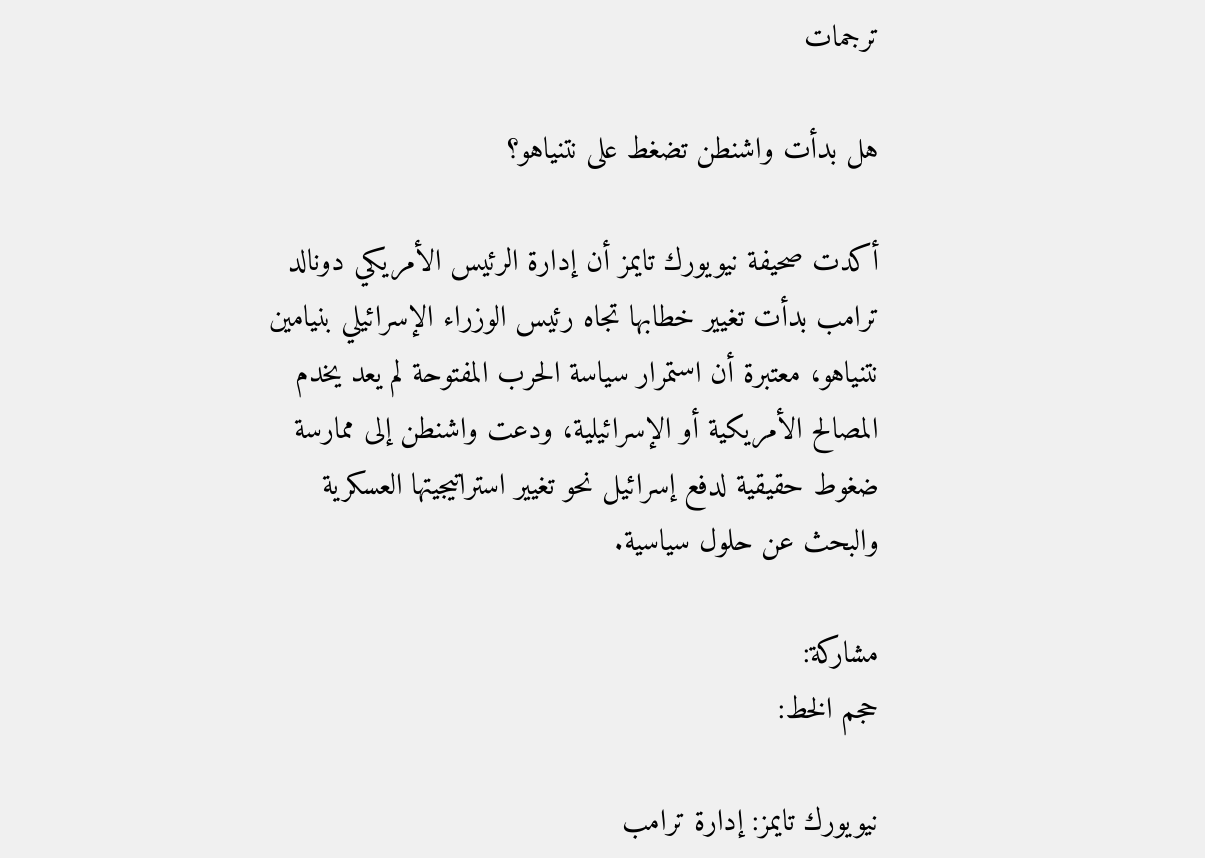ترجمات

هل بدأت واشنطن تضغط على نتنياهو؟

أكدت صحيفة نيويورك تايمز أن إدارة الرئيس الأمريكي دونالد ترامب بدأت تغيير خطابها تجاه رئيس الوزراء الإسرائيلي بنيامين نتنياهو، معتبرة أن استمرار سياسة الحرب المفتوحة لم يعد يخدم المصالح الأمريكية أو الإسرائيلية، ودعت واشنطن إلى ممارسة ضغوط حقيقية لدفع إسرائيل نحو تغيير استراتيجيتها العسكرية والبحث عن حلول سياسية.

مشاركة:
حجم الخط:

نيويورك تايمز: إدارة ترامب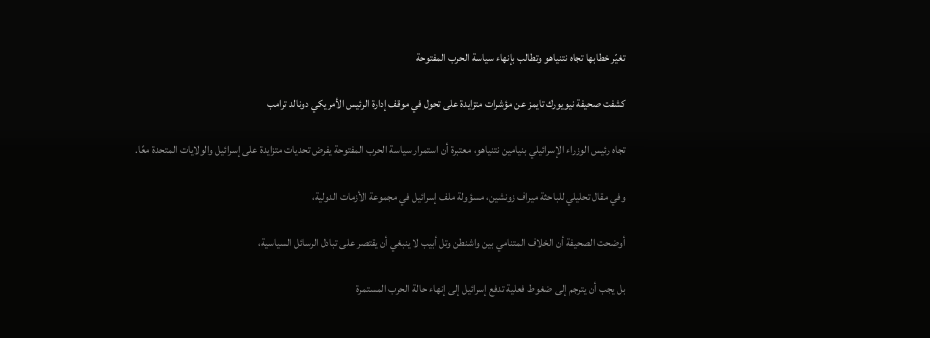تغيّر خطابها تجاه نتنياهو وتطالب بإنهاء سياسة الحرب المفتوحة

كشفت صحيفة نيويورك تايمز عن مؤشرات متزايدة على تحول في موقف إدارة الرئيس الأمريكي دونالد ترامب

تجاه رئيس الوزراء الإسرائيلي بنيامين نتنياهو، معتبرة أن استمرار سياسة الحرب المفتوحة يفرض تحديات متزايدة على إسرائيل والولايات المتحدة معًا.

وفي مقال تحليلي للباحثة ميراف زونشين، مسؤولة ملف إسرائيل في مجموعة الأزمات الدولية،

أوضحت الصحيفة أن الخلاف المتنامي بين واشنطن وتل أبيب لا ينبغي أن يقتصر على تبادل الرسائل السياسية،

بل يجب أن يترجم إلى ضغوط فعلية تدفع إسرائيل إلى إنهاء حالة الحرب المستمرة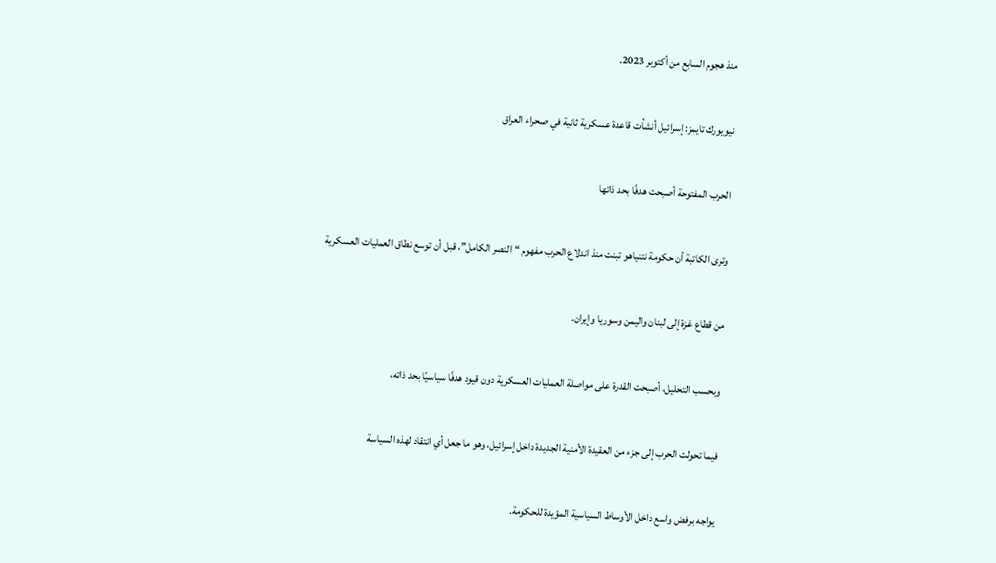منذ هجوم السابع من أكتوبر 2023.

نيويورك تايمز: إسرائيل أنشأت قاعدة عسكرية ثانية في صحراء العراق

الحرب المفتوحة أصبحت هدفًا بحد ذاتها

وترى الكاتبة أن حكومة نتنياهو تبنت منذ اندلاع الحرب مفهوم “النصر الكامل”، قبل أن توسع نطاق العمليات العسكرية

من قطاع غزة إلى لبنان واليمن وسوريا وإيران.

وبحسب التحليل، أصبحت القدرة على مواصلة العمليات العسكرية دون قيود هدفًا سياسيًا بحد ذاته،

فيما تحولت الحرب إلى جزء من العقيدة الأمنية الجديدة داخل إسرائيل، وهو ما جعل أي انتقاد لهذه السياسة

يواجه برفض واسع داخل الأوساط السياسية المؤيدة للحكومة.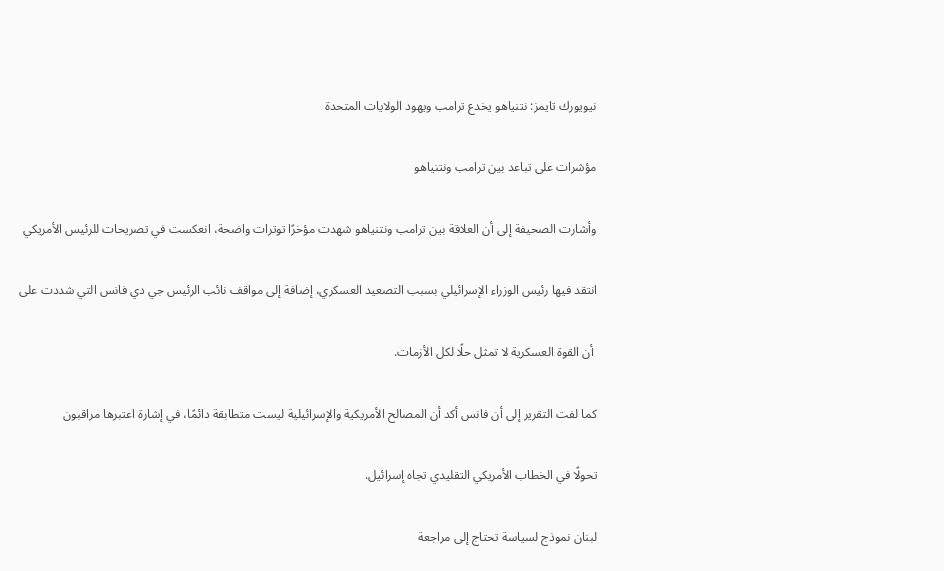نيويورك تايمز: نتنياهو يخدع ترامب ويهود الولايات المتحدة

مؤشرات على تباعد بين ترامب ونتنياهو

وأشارت الصحيفة إلى أن العلاقة بين ترامب ونتنياهو شهدت مؤخرًا توترات واضحة، انعكست في تصريحات للرئيس الأمريكي

انتقد فيها رئيس الوزراء الإسرائيلي بسبب التصعيد العسكري، إضافة إلى مواقف نائب الرئيس جي دي فانس التي شددت على

 أن القوة العسكرية لا تمثل حلًا لكل الأزمات.

كما لفت التقرير إلى أن فانس أكد أن المصالح الأمريكية والإسرائيلية ليست متطابقة دائمًا، في إشارة اعتبرها مراقبون

تحولًا في الخطاب الأمريكي التقليدي تجاه إسرائيل.

لبنان نموذج لسياسة تحتاج إلى مراجعة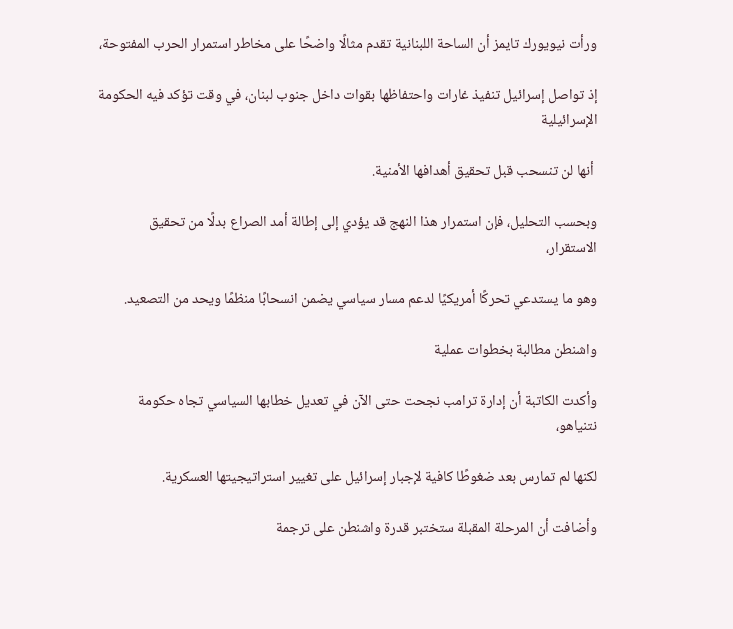ورأت نيويورك تايمز أن الساحة اللبنانية تقدم مثالًا واضحًا على مخاطر استمرار الحرب المفتوحة،

إذ تواصل إسرائيل تنفيذ غارات واحتفاظها بقوات داخل جنوب لبنان، في وقت تؤكد فيه الحكومة الإسرائيلية

 أنها لن تنسحب قبل تحقيق أهدافها الأمنية.

وبحسب التحليل، فإن استمرار هذا النهج قد يؤدي إلى إطالة أمد الصراع بدلًا من تحقيق الاستقرار،

وهو ما يستدعي تحركًا أمريكيًا لدعم مسار سياسي يضمن انسحابًا منظمًا ويحد من التصعيد.

واشنطن مطالبة بخطوات عملية

وأكدت الكاتبة أن إدارة ترامب نجحت حتى الآن في تعديل خطابها السياسي تجاه حكومة نتنياهو،

لكنها لم تمارس بعد ضغوطًا كافية لإجبار إسرائيل على تغيير استراتيجيتها العسكرية.

وأضافت أن المرحلة المقبلة ستختبر قدرة واشنطن على ترجمة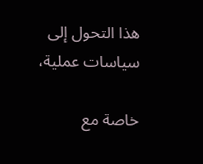هذا التحول إلى سياسات عملية،

خاصة مع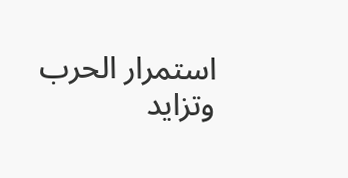استمرار الحرب وتزايد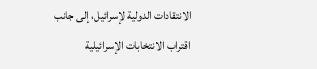الانتقادات الدولية لإسرائيل، إلى جانب اقتراب الانتخابات الإسرائيلية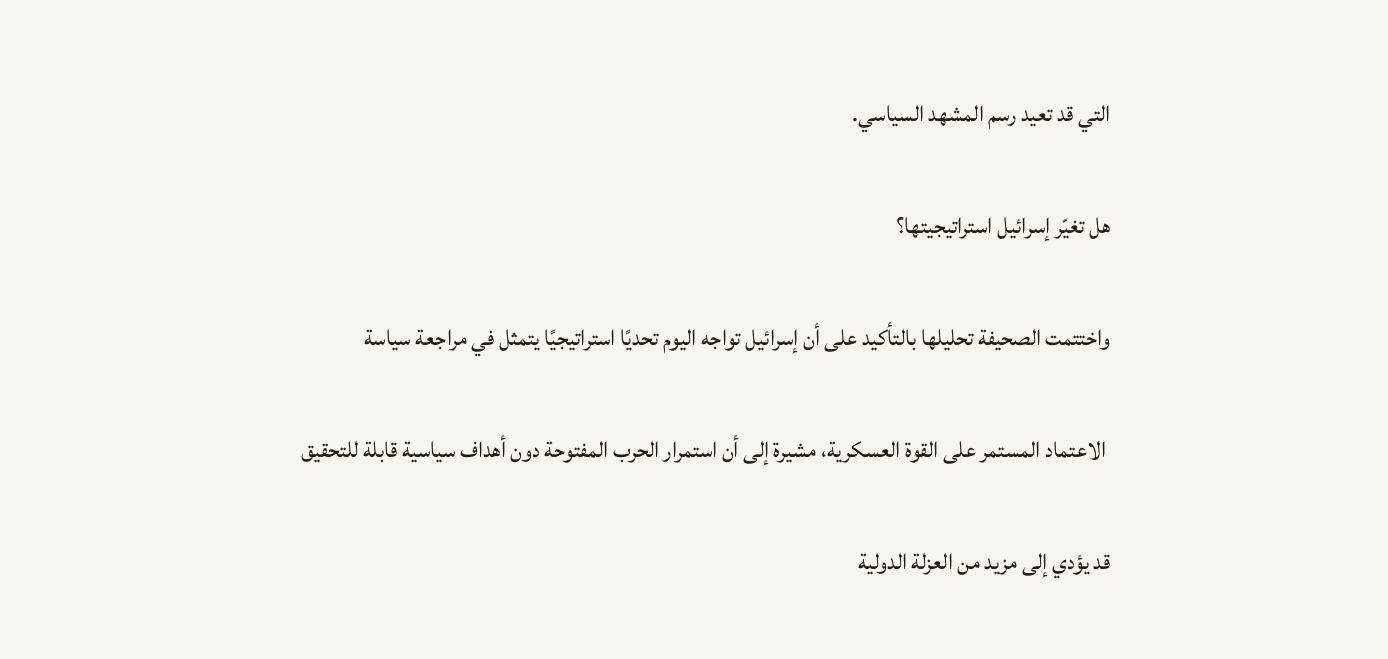التي قد تعيد رسم المشهد السياسي.

هل تغيّر إسرائيل استراتيجيتها؟

واختتمت الصحيفة تحليلها بالتأكيد على أن إسرائيل تواجه اليوم تحديًا استراتيجيًا يتمثل في مراجعة سياسة

 الاعتماد المستمر على القوة العسكرية، مشيرة إلى أن استمرار الحرب المفتوحة دون أهداف سياسية قابلة للتحقيق

قد يؤدي إلى مزيد من العزلة الدولية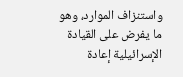واستنزاف الموارد، وهو ما يفرض على القيادة الإسرائيلية إعادة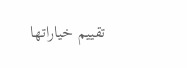تقييم خياراتها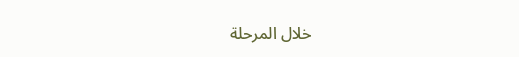خلال المرحلة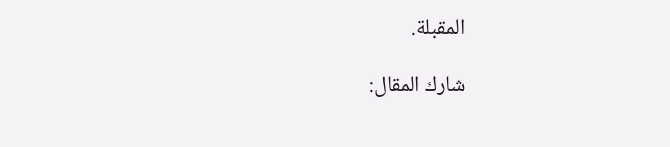المقبلة.

شارك المقال: